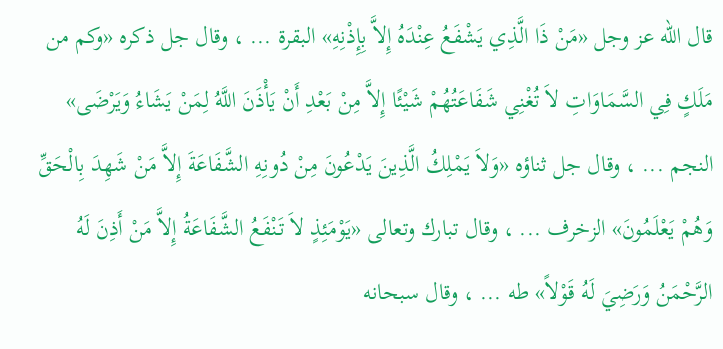قال الله عز وجل «مَنْ ذَا الَّذِي يَشْفَعُ عِنْدَهُ إِلاَّ بِإِذْنِهِ» البقرة ... ، وقال جل ذكره «وكم من مَلَكٍ فِي السَّمَاوَاتِ لاَ تُغْنِي شَفَاعَتُهُمْ شَيْئًا إِلاَّ مِنْ بَعْدِ أَنْ يَأْذَنَ اللَّهُ لِمَنْ يَشَاءُ وَيَرْضَى» النجم ... ، وقال جل ثناؤه «وَلاَ يَمْلِكُ الَّذِينَ يَدْعُونَ مِنْ دُونِهِ الشَّفَاعَةَ إِلاَّ مَنْ شَهِدَ بِالْحَقِّ وَهُمْ يَعْلَمُونَ» الزخرف ... ، وقال تبارك وتعالى «يَوْمَئِذٍ لاَ تَنْفَعُ الشَّفَاعَةُ إِلاَّ مَنْ أَذِنَ لَهُ الرَّحْمَنُ وَرَضِيَ لَهُ قَوْلاً» طه ... ، وقال سبحانه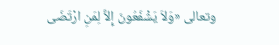وتعالى «وَلاَ يَشْفَعُونَ إِلاَّ لِمَنِ ارْتَضَى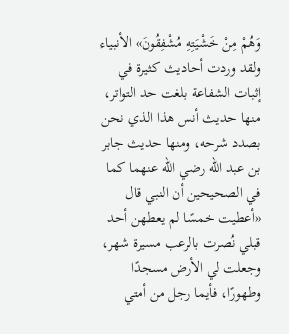وَهُمْ مِنْ خَشْيَتِهِ مُشْفِقُونَ» الأنبياء
ولقد وردت أحاديث كثيرة في إثبات الشفاعة بلغت حد التواتر، منها حديث أنس هذا الذي نحن بصدد شرحه، ومنها حديث جابر بن عبد الله رضي الله عنهما كما في الصحيحين أن النبي قال «أعطيت خمسًا لم يعطهن أحد قبلي نُصرت بالرعب مسيرة شهر، وجعلت لي الأرض مسجدًا وطهورًا، فأيما رجل من أمتي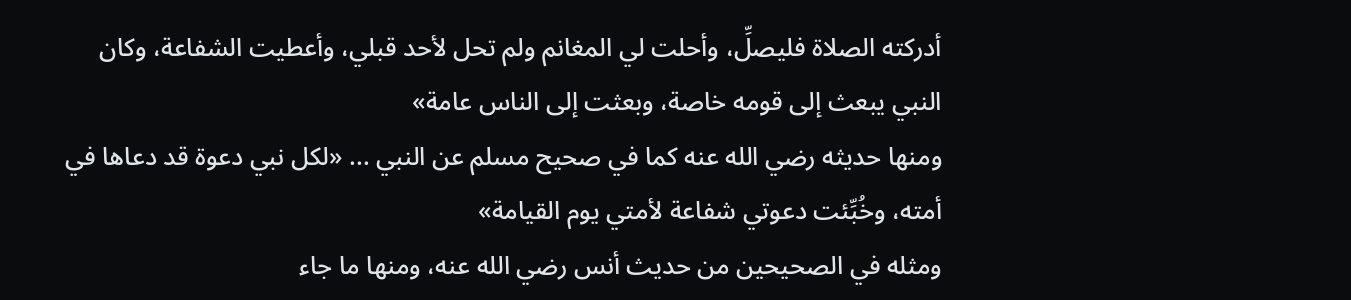أدركته الصلاة فليصلِّ، وأحلت لي المغانم ولم تحل لأحد قبلي، وأعطيت الشفاعة، وكان النبي يبعث إلى قومه خاصة، وبعثت إلى الناس عامة»
ومنها حديثه رضي الله عنه كما في صحيح مسلم عن النبي ... «لكل نبي دعوة قد دعاها في أمته، وخُبِّئت دعوتي شفاعة لأمتي يوم القيامة»
ومثله في الصحيحين من حديث أنس رضي الله عنه، ومنها ما جاء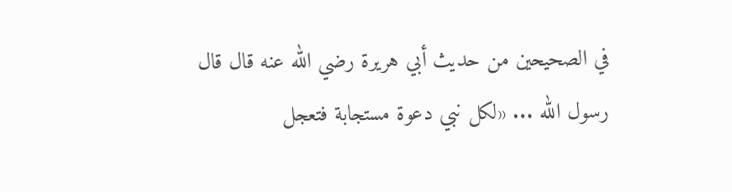في الصحيحين من حديث أبي هريرة رضي الله عنه قال قال رسول الله ... «لكل نبي دعوة مستجابة فتعجل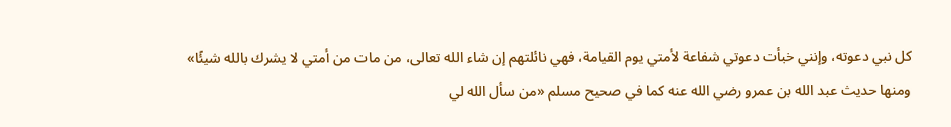كل نبي دعوته، وإنني خبأت دعوتي شفاعة لأمتي يوم القيامة، فهي نائلتهم إن شاء الله تعالى، من مات من أمتي لا يشرك بالله شيئًا»
ومنها حديث عبد الله بن عمرو رضي الله عنه كما في صحيح مسلم «من سأل الله لي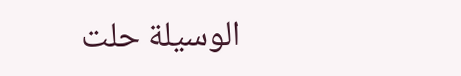الوسيلة حلت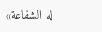له الشفاعة»